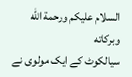السلام عليكم ورحمة الله وبركاته
سیالکوٹ کے ایک مولوی نے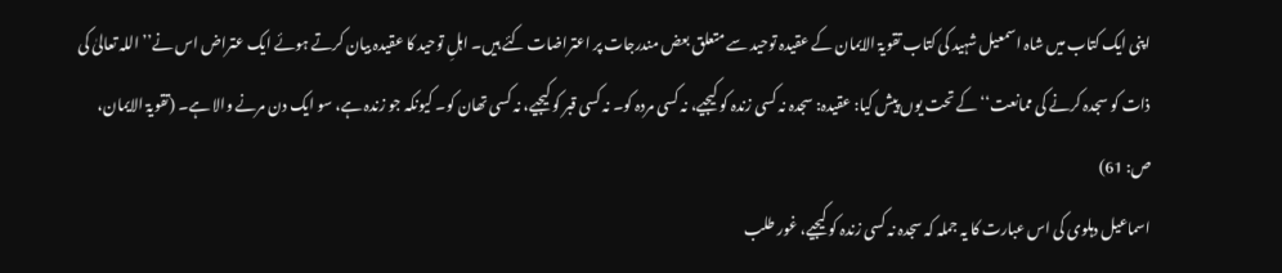اپنی ایک کتاب میں شاہ اسمعیل شہید کی کتاب تقویۃ الایمان کے عقیدہ توحید سے متعلق بعض مندرجات پر اعتراضات کئے ہیں۔ اہلِ توحید کا عقیدہ بیان کرتے ہوئے ایک عتراض اس نے’’ اللہ تعالیٰ کی ذات کو سجدہ کرنے کی ممانعت‘‘ کے تحت یوں پیش کیا: عقیدہ: سجدہ نہ کسی زندہ کو کیجیے، نہ کسی مردہ کو۔ نہ کسی قبر کو کیجیے، نہ کسی تھان کو۔ کیونکہ جو زندہ ہے، سو ایک دن مرنے والا ہے۔ (تقویۃ الایمان، ص: 61)
اسماعیل دہلوی کی اس عبارت کا یہ جملہ کہ سجدہ نہ کسی زندہ کو کیجیے، غور طلب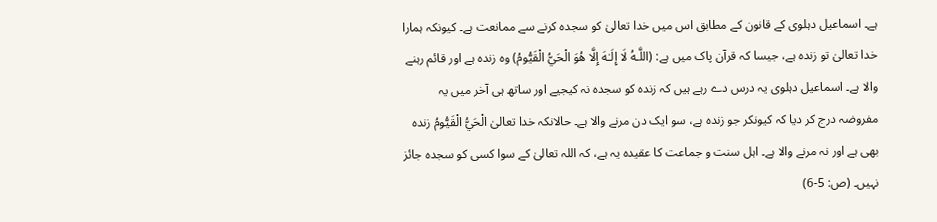ہے۔ اسماعیل دہلوی کے قانون کے مطابق اس میں خدا تعالیٰ کو سجدہ کرنے سے ممانعت ہے۔ کیونکہ ہمارا خدا تعالیٰ تو زندہ ہے، جیسا کہ قرآن پاک میں ہے: (اللَّـهُ لَا إِلَـٰهَ إِلَّا هُوَ الْحَيُّ الْقَيُّومُ) وہ زندہ ہے اور قائم رہنے والا ہے۔ اسماعیل دہلوی یہ درس دے رہے ہیں کہ زندہ کو سجدہ نہ کیجیے اور ساتھ ہی آخر میں یہ مفروضہ درج کر دیا کہ کیونکر جو زندہ ہے، سو ایک دن مرنے والا ہے۔ حالانکہ خدا تعالیٰ الْحَيُّ الْقَيُّومُ زندہ بھی ہے اور نہ مرنے والا ہے۔ اہل سنت و جماعت کا عقیدہ یہ ہے، کہ اللہ تعالیٰ کے سوا کسی کو سجدہ جائز نہیں۔ (ص: 5-6)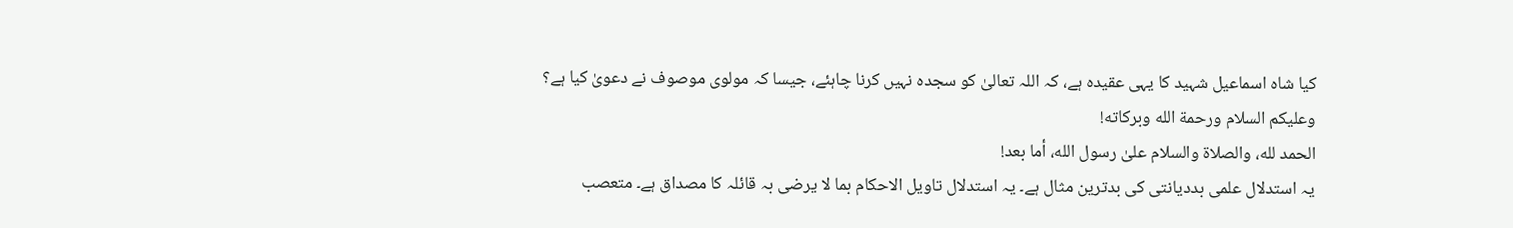کیا شاہ اسماعیل شہید کا یہی عقیدہ ہے، کہ اللہ تعالیٰ کو سجدہ نہیں کرنا چاہئے، جیسا کہ مولوی موصوف نے دعویٰ کیا ہے؟
وعلیکم السلام ورحمة الله وبرکاته!
الحمد لله، والصلاة والسلام علىٰ رسول الله، أما بعد!
یہ استدلال علمی بددیانتی کی بدترین مثال ہے۔ یہ استدلال تاویل الاحکام بما لا یرضی بہ قائلہ کا مصداق ہے۔ متعصب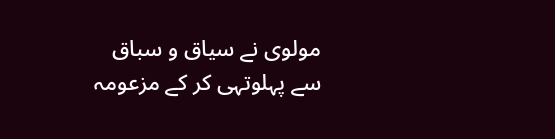مولوی نے سیاق و سباق سے پہلوتہی کر کے مزعومہ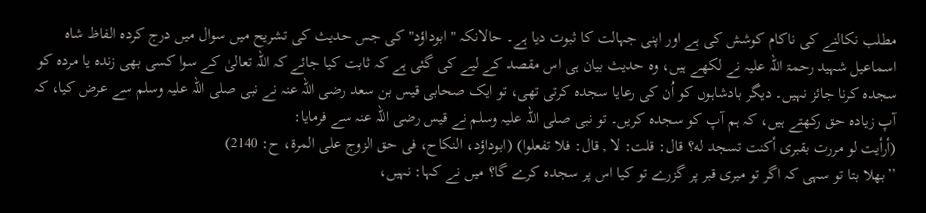مطلب نکالنے کی ناکام کوشش کی ہے اور اپنی جہالت کا ثبوت دیا ہے۔ حالانکہ "ابوداؤد" کی جس حدیث کی تشریح میں سوال میں درج کردہ الفاظ شاہ اسماعیل شہید رحمۃ اللہ علیہ نے لکھے ہیں، وہ حدیث بیان ہی اس مقصد کے لیے کی گئی ہے کہ ثابت کیا جائے کہ اللہ تعالیٰ کے سوا کسی بھی زندہ یا مردہ کو سجدہ کرنا جائز نہیں۔ دیگر بادشاہوں کو اُن کی رعایا سجدہ کرتی تھی، تو ایک صحابی قیس بن سعد رضی اللہ عنہ نے نبی صلی اللہ علیہ وسلم سے عرض کیا، کہ آپ زیادہ حق رکھتے ہیں، کہ ہم آپ کو سجدہ کریں۔ تو نبی صلی اللہ علیہ وسلم نے قیس رضی اللہ عنہ سے فرمایا:
(أرأيت لو مررت بقبرى أكنت تسجد له؟ قال: قلت: لا , قال: فلا تفعلوا) (ابوداؤد، النکاح، فی حق الزوج علی المرة، ح: 2140)
’’بھلا بتا تو سہی کہ اگر تو میری قبر پر گزرے تو کیا اس پر سجدہ کرے گا؟ میں نے کہا: نہیں،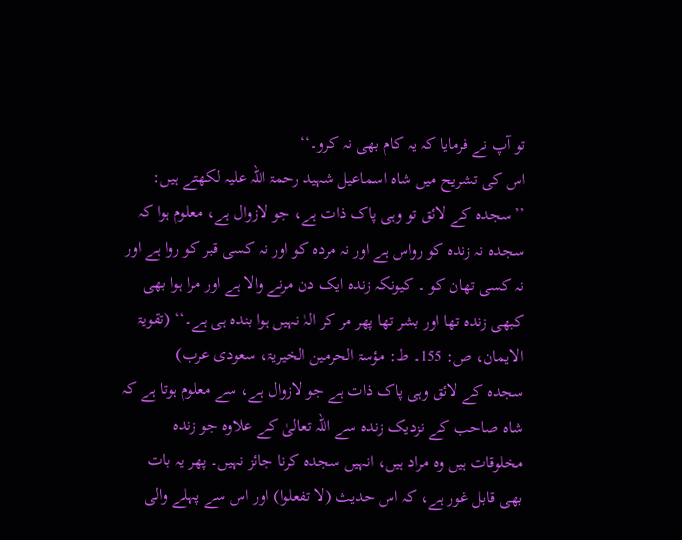تو آپ نے فرمایا کہ یہ کام بھی نہ کرو۔‘‘
اس کی تشریح میں شاہ اسماعیل شہید رحمۃ اللہ علیہ لکھتے ہیں:
’’سجدہ کے لائق تو وہی پاک ذات ہے، جو لازوال ہے، معلوم ہوا کہ سجدہ نہ زندہ کو رواس ہے اور نہ مردہ کو اور نہ کسی قبر کو روا ہے اور نہ کسی تھان کو ۔ کیونکہ زندہ ایک دن مرنے والا ہے اور مرا ہوا بھی کبھی زندہ تھا اور بشر تھا پھر مر کر الہٰ نہیں ہوا بندہ ہی ہے۔‘‘ (تقویۃ الایمان، ص: 155۔ ط: مؤسۃ الحرمین الخیریۃ، سعودی عرب)
سجدہ کے لائق وہی پاک ذات ہے جو لازوال ہے، سے معلوم ہوتا ہے کہ شاہ صاحب کے نزدیک زندہ سے اللہ تعالیٰ کے علاوہ جو زندہ مخلوقات ہیں وہ مراد ہیں، انہیں سجدہ کرنا جائز نہیں۔ پھر یہ بات بھی قابل غور ہے، کہ اس حدیث (لا تفعلوا) اور اس سے پہلے والی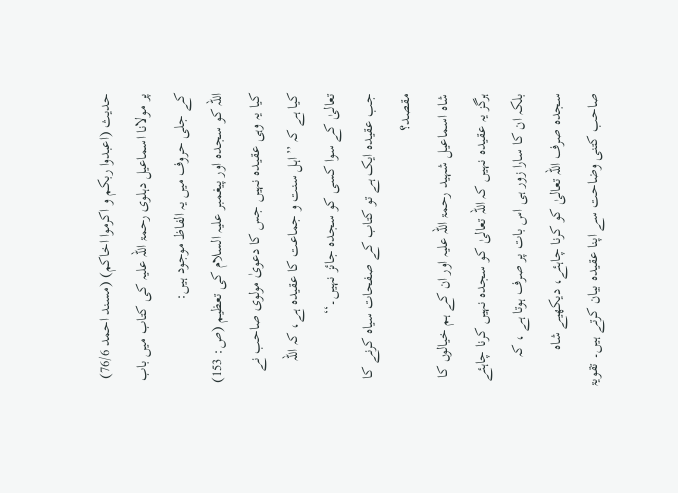حدیث (اعبدوا ربكم و اكرموا اخاكم) (مسند احمد 76/6) پر مولانا اسماعیل دہلوی رحمۃ اللہ علیہ کی کتاب میں باب کے جلی حروف میں یہ الفاظ موجود ہیں:
اللہ کو سجدہ اور پیغمبر علیہ السلام کی تعظیم (ص: 153)
کیا یہ وہی عقیدہ نہیں جس کا دعویٰ مولوی صاحب نے کیا ہے کہ ’’اہل سنت و جماعت کا عقیدہ ہے، کہ اللہ تعالیٰ کے سوا کسی کو سجدہ جائز نہیں۔‘‘
جب عقیدہ ایک ہے تو کتاب کے صفحات سیاہ کرنے کا مقصد؟
شاہ اسماعیل شہید رحمۃ اللہ علیہ اور ان کے ہم خیالوں کا ہرگز یہ عقیدہ نہیں کہ اللہ تعالیٰ کو سجدہ نہیں کرنا چاہئے بلکہ ان کا سارا زور ہی اس بات پر صرف ہوتا ہے ، کہ سجدہ صرف اللہ تعالیٰ کو کرنا چاہئے، دیکھیے شاہ صاحب کتنی وضاحت سے اپنا عقیدہ بیان کرتے ہیں۔ تقویۃ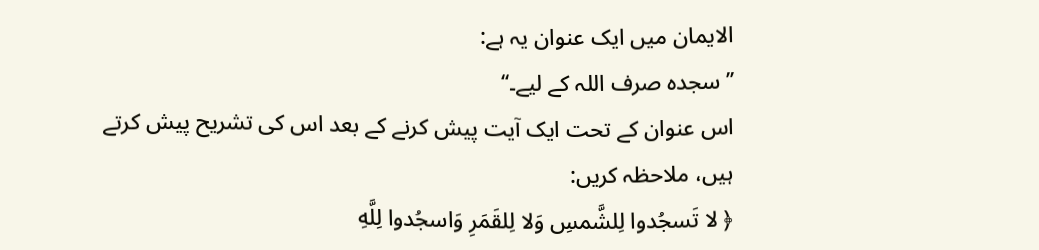الایمان میں ایک عنوان یہ ہے:
’’سجدہ صرف اللہ کے لیے۔‘‘
اس عنوان کے تحت ایک آیت پیش کرنے کے بعد اس کی تشریح پیش کرتے ہیں، ملاحظہ کریں:
﴿ لا تَسجُدوا لِلشَّمسِ وَلا لِلقَمَرِ وَاسجُدوا لِلَّهِ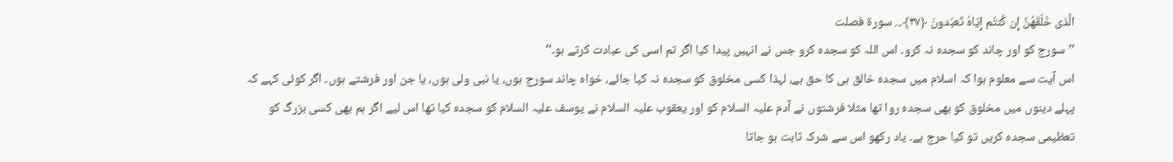الَّذى خَلَقَهُنَّ إِن كُنتُم إِيّاهُ تَعبُدونَ ﴿٣٧﴾... سورة فصلت
’’سورج کو اور چاند کو سجدہ نہ کرو۔ اس اللہ کو سجدہ کرو جس نے انہیں پیدا کیا اگر تم اسی کی عبادت کرتے ہو۔‘‘
اس آیت سے معلوم ہوا کہ اسلام میں سجدہ خالق ہی کا حق ہے، لہذا کسی مخلوق کو سجدہ نہ کیا جائے، خواہ چاند سورج ہوں، یا نبی ولی ہوں، یا جن اور فرشتے ہوں۔ اگر کوئی کہے کہ پہلے دینوں میں مخلوق کو بھی سجدہ روا تھا مثلا فرشتوں نے آدم علیہ السلام کو اور یعقوب علیہ السلام نے یوسف علیہ السلام کو سجدہ کیا تھا اس لیے اگر ہم بھی کسی بزرگ کو تعظیمی سجدہ کریں تو کیا حرج ہے۔ یاد رکھو اس سے شرک ثابت ہو جاتا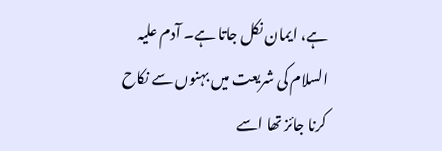ہے، ایمان نکل جاتا ہے۔ آدم علیہ السلام کی شریعت میں بہنوں سے نکاح کرنا جائز تھا اسے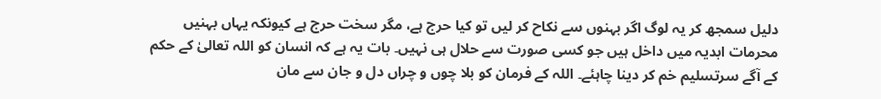دلیل سمجھ کر یہ لوگ اگر بہنوں سے نکاح کر لیں تو کیا حرج ہے، مگر سخت حرج ہے کیونکہ یہاں بہنیں محرمات ابدیہ میں داخل ہیں جو کسی صورت سے حلال ہی نہیں۔ بات یہ ہے کہ انسان کو اللہ تعالیٰ کے حکم کے آگے سرتسلیم خم کر دینا چاہئے۔ اللہ کے فرمان کو بلا چوں و چراں دل و جان سے مان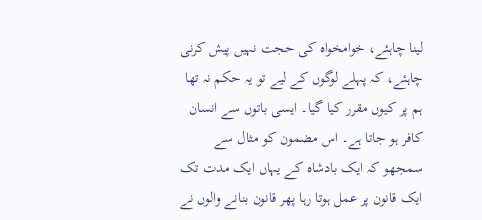لینا چاہئے، خوامخواہ کی حجت نہیں پیش کرنی چاہئے، کہ پہلے لوگوں کے لیے تو یہ حکم نہ تھا ہم پر کیوں مقرر کیا گیا۔ ایسی باتوں سے انسان کافر ہو جاتا ہے۔ اس مضمون کو مثال سے سمجھو کہ ایک بادشاہ کے یہاں ایک مدت تک ایک قانون پر عمل ہوتا رہا پھر قانون بنانے والوں نے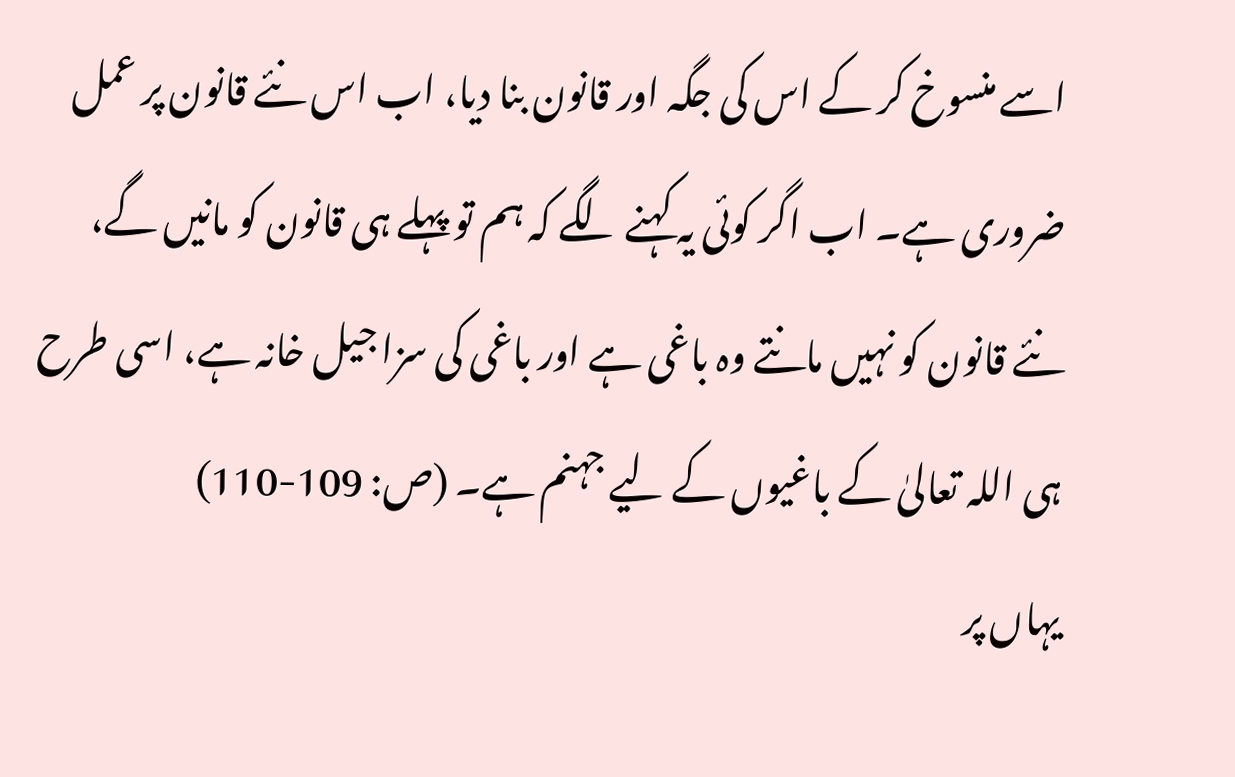اسے منسوخ کر کے اس کی جگہ اور قانون بنا دیا، اب اس نئے قانون پر عمل ضروری ہے۔ اب اگر کوئی یہ کہنے لگے کہ ہم تو پہلے ہی قانون کو مانیں گے، نئے قانون کو نہیں مانتے وہ باغی ہے اور باغی کی سزا جیل خانہ ہے، اسی طرح ہی اللہ تعالیٰ کے باغیوں کے لیے جہنم ہے۔ (ص: 109-110)
یہاں پر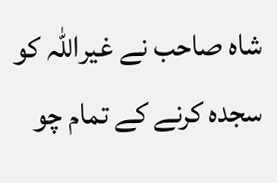شاہ صاحب نے غیراللہ کو سجدہ کرنے کے تمام چو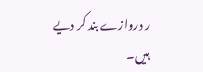ر دروازے بند کر دیے ہیں۔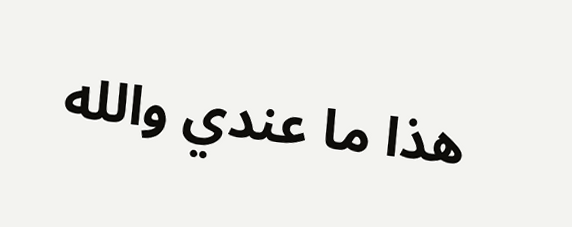ھذا ما عندي والله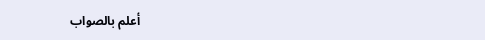أعلم بالصواب